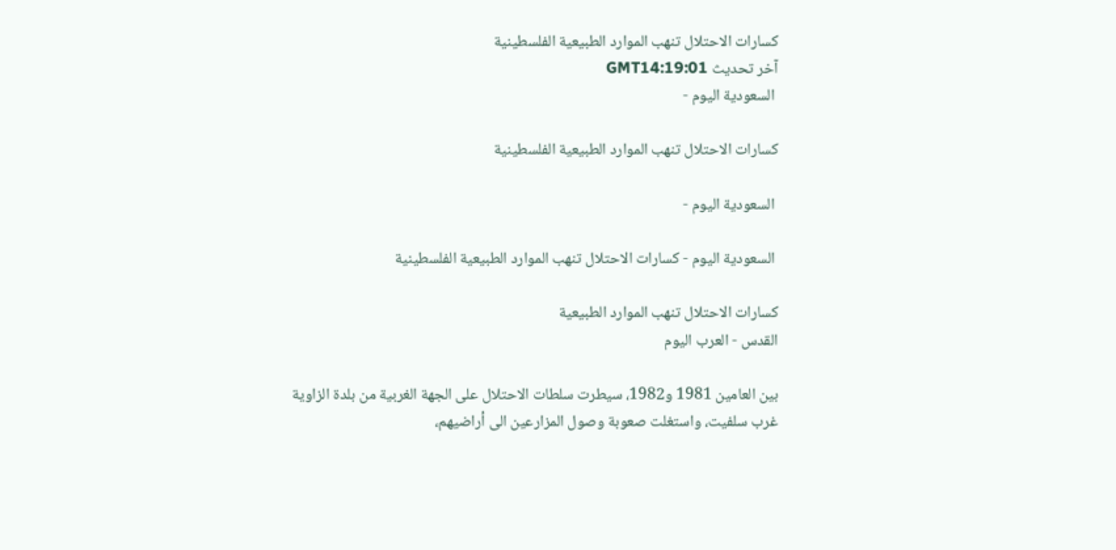كسارات الاحتلال تنهب الموارد الطبيعية الفلسطينية
آخر تحديث GMT14:19:01
 السعودية اليوم -

كسارات الاحتلال تنهب الموارد الطبيعية الفلسطينية

 السعودية اليوم -

 السعودية اليوم - كسارات الاحتلال تنهب الموارد الطبيعية الفلسطينية

كسارات الاحتلال تنهب الموارد الطبيعية
القدس - العرب اليوم

بين العامين 1981 و1982، سيطرت سلطات الاحتلال على الجهة الغربية من بلدة الزاوية غرب سلفيت، واستغلت صعوبة وصول المزارعين الى أراضيهم،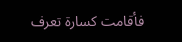فأقامت كسارة تعرف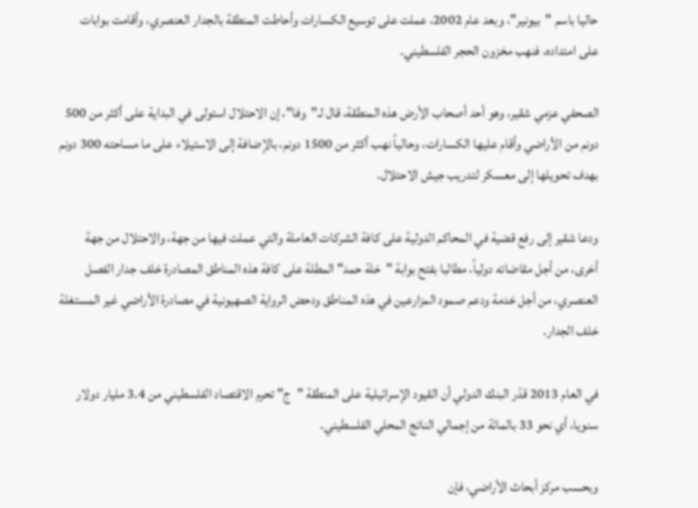حاليا باسم "بيونير"، وبعد عام 2002، عملت على توسيع الكسارات وأحاطت المنطقة بالجدار العنصري، وأقامت بوابات على امتداده، فنهب مخزون الحجر الفلسطيني.

الصحفي عزمي شقير، وهو أحد أصحاب الأرض هذه المنطقة، قال لـ"وفا"، إن الاحتلال استولى في البداية على أكثر من 500 دونم من الأراضي وأقام عليها الكسارات، وحالياً نهب أكثر من 1500 دونم، بالإضافة إلى الاستيلاء على ما مساحته 300 دونم بهدف تحويلها إلى معسكر لتدريب جيش الاحتلال.

ودعا شقير إلى رفع قضية في المحاكم الدولية على كافة الشركات العاملة والتي عملت فيها من جهة، والاحتلال من جهة أخرى، من أجل مقاضاته دولياً، مطالبا بفتح بوابة "خلة حمد" المطلة على كافة هذه المناطق المصادرة خلف جدار الفصل العنصري، من أجل خدمة ودعم صمود المزارعين في هذه المناطق ودحض الرواية الصهيونية في مصادرة الأراضي غير المستغلة خلف الجدار.

في العام 2013 قدّر البنك الدولي أن القيود الإسرائيلية على المنطقة "ج" تحرم الاقتصاد الفلسطيني من 3.4 مليار دولار سنويا، أي نحو 33 بالمائة من إجمالي الناتج المحلي الفلسطيني.

وبحسب مركز أبحاث الأراضي، فإن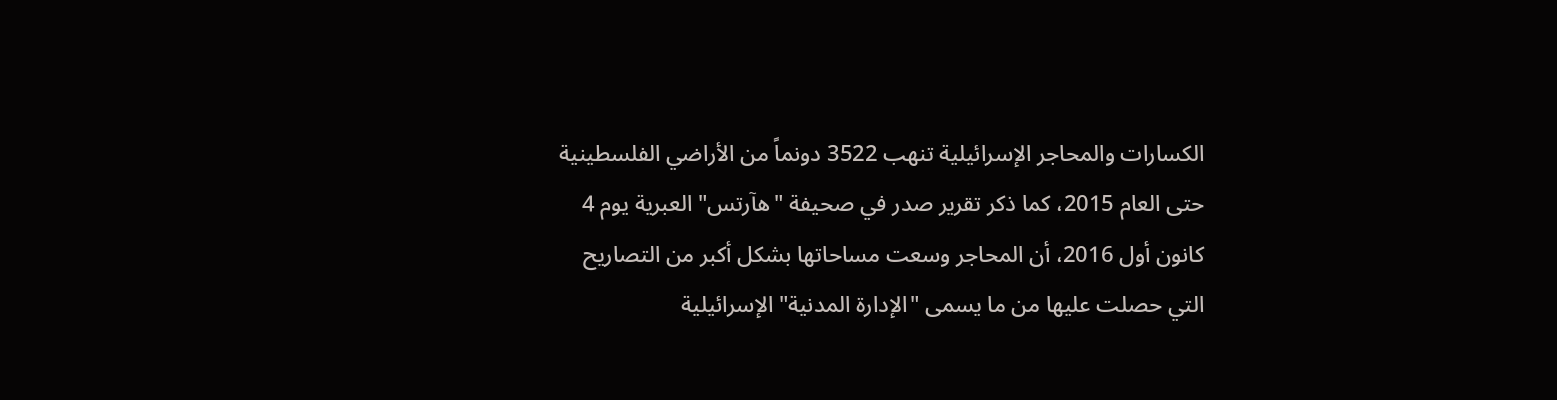الكسارات والمحاجر الإسرائيلية تنهب 3522 دونماً من الأراضي الفلسطينية حتى العام 2015، كما ذكر تقرير صدر في صحيفة "هآرتس" العبرية يوم 4 كانون أول 2016، أن المحاجر وسعت مساحاتها بشكل أكبر من التصاريح التي حصلت عليها من ما يسمى "الإدارة المدنية" الإسرائيلية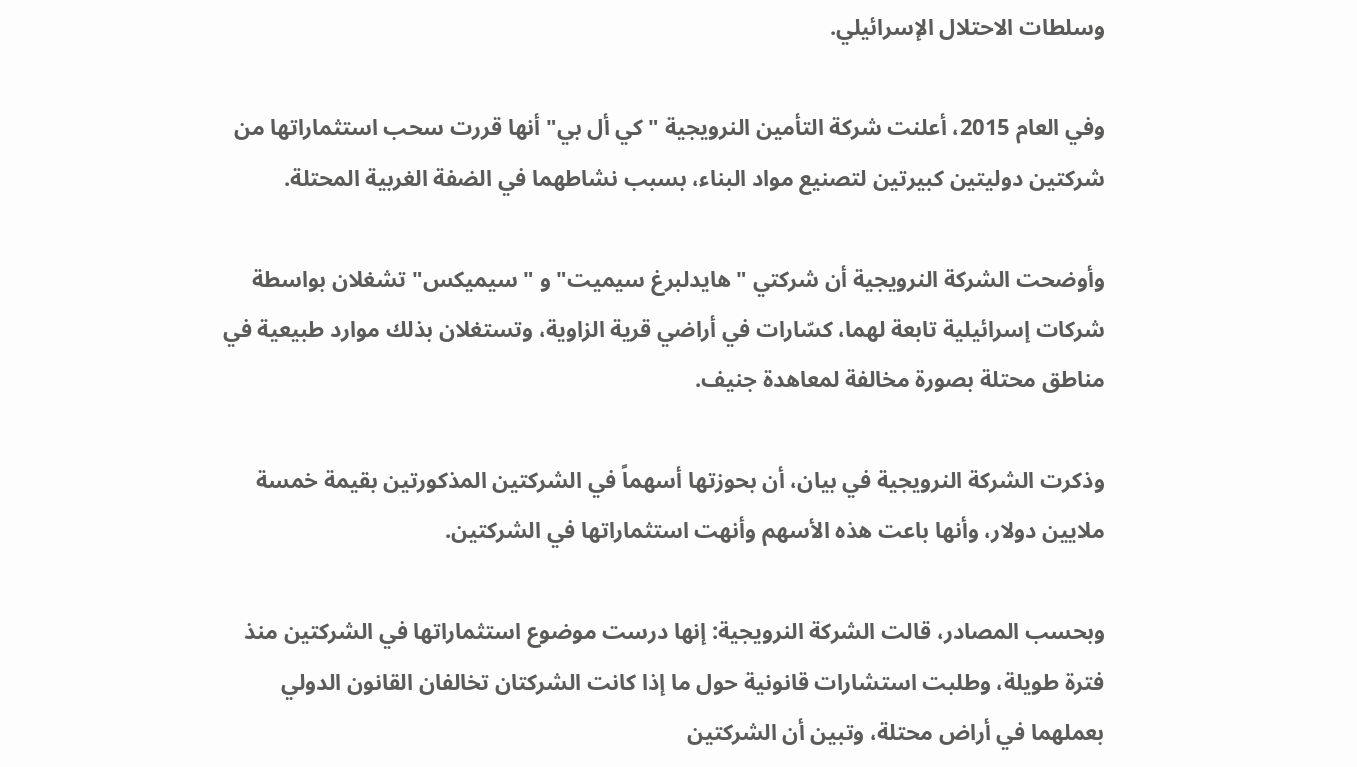وسلطات الاحتلال الإسرائيلي.

وفي العام 2015، أعلنت شركة التأمين النرويجية "كي أل بي" أنها قررت سحب استثماراتها من شركتين دوليتين كبيرتين لتصنيع مواد البناء، بسبب نشاطهما في الضفة الغربية المحتلة.

وأوضحت الشركة النرويجية أن شركتي "هايدلبرغ سيميت" و "سيميكس" تشغلان بواسطة شركات إسرائيلية تابعة لهما، كسّارات في أراضي قرية الزاوية، وتستغلان بذلك موارد طبيعية في مناطق محتلة بصورة مخالفة لمعاهدة جنيف.

وذكرت الشركة النرويجية في بيان، أن بحوزتها أسهماً في الشركتين المذكورتين بقيمة خمسة ملايين دولار، وأنها باعت هذه الأسهم وأنهت استثماراتها في الشركتين.

وبحسب المصادر، قالت الشركة النرويجية: إنها درست موضوع استثماراتها في الشركتين منذ فترة طويلة، وطلبت استشارات قانونية حول ما إذا كانت الشركتان تخالفان القانون الدولي بعملهما في أراض محتلة، وتبين أن الشركتين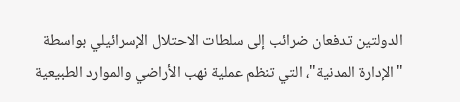الدولتين تدفعان ضرائب إلى سلطات الاحتلال الإسرائيلي بواسطة "الإدارة المدنية"، التي تنظم عملية نهب الأراضي والموارد الطبيعية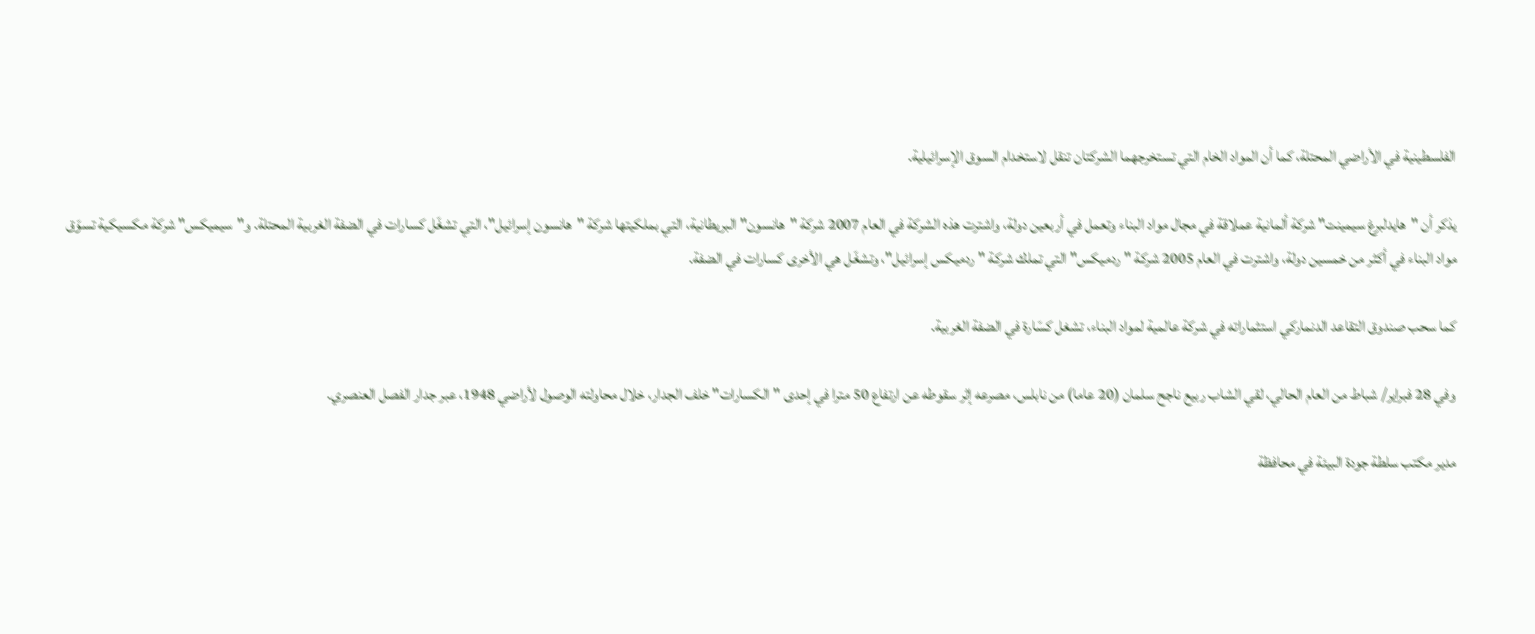الفلسطينية في الأراضي المحتلة، كما أن المواد الخام التي تستخرجهما الشركتان تنقل لاستخدام السوق الإسرائيلية.

يذكر أن "هايدلبرغ سيمينت" شركة ألمانية عملاقة في مجال مواد البناء وتعمل في أربعين دولة، واشترت هذه الشركة في العام 2007 شركة "هانسون" البريطانية، التي بملكيتها شركة "هانسون إسرائيل"، التي تشغّل كسارات في الضفة الغربية المحتلة. و"سيميكس" شركة مكسيكية تسوّق مواد البناء في أكثر من خمسين دولة، واشترت في العام 2005 شركة "ردميكس" التي تملك شركة "ردميكس إسرائيل"، وتشغّل هي الأخرى كسارات في الضفة.

كما سحب صندوق التقاعد الدنماركي استثماراته في شركة عالمية لمواد البناء، تشغل كسّارة في الضفة الغربية.

وفي 28 فبراير/ شباط من العام الحالي، لقي الشاب ربيع ناجح سلمان (20 عاما) من نابلس، مصرعه إثر سقوطه عن ارتفاع 50 مترا في إحدى "الكسارات" خلف الجدار، خلال محاولته الوصول لأراضي 1948، عبر جدار الفصل العنصري.

مدير مكتب سلطة جودة البيئة في محافظة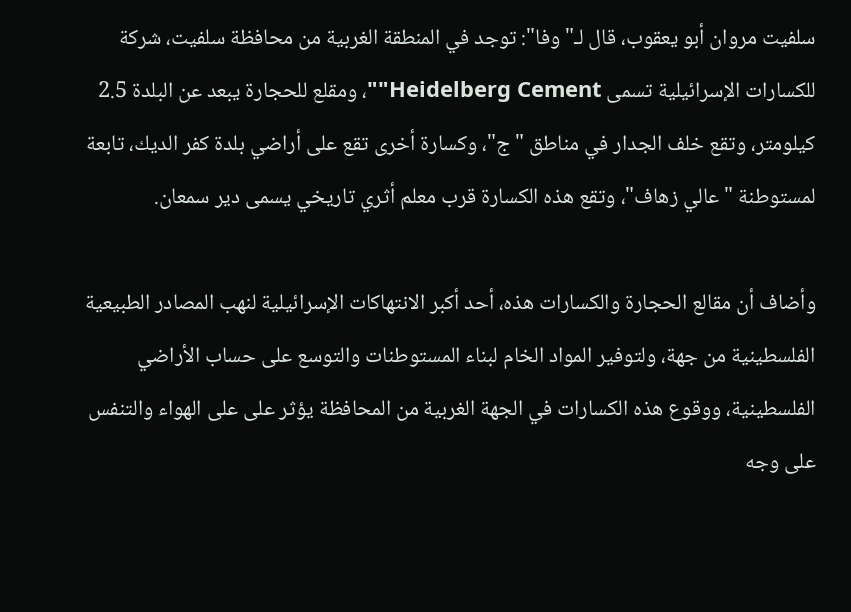سلفيت مروان أبو يعقوب، قال لـ"وفا": توجد في المنطقة الغربية من محافظة سلفيت، شركة للكسارات الإسرائيلية تسمى Heidelberg Cement""، ومقلع للحجارة يبعد عن البلدة 2.5 كيلومتر، وتقع خلف الجدار في مناطق "ج"، وكسارة أخرى تقع على أراضي بلدة كفر الديك، تابعة لمستوطنة "عالي زهاف"، وتقع هذه الكسارة قرب معلم أثري تاريخي يسمى دير سمعان.

وأضاف أن مقالع الحجارة والكسارات هذه، أحد أكبر الانتهاكات الإسرائيلية لنهب المصادر الطبيعية الفلسطينية من جهة، ولتوفير المواد الخام لبناء المستوطنات والتوسع على حساب الأراضي الفلسطينية، ووقوع هذه الكسارات في الجهة الغربية من المحافظة يؤثر على على الهواء والتنفس على وجه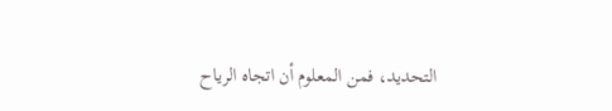التحديد، فمن المعلوم أن اتجاه الرياح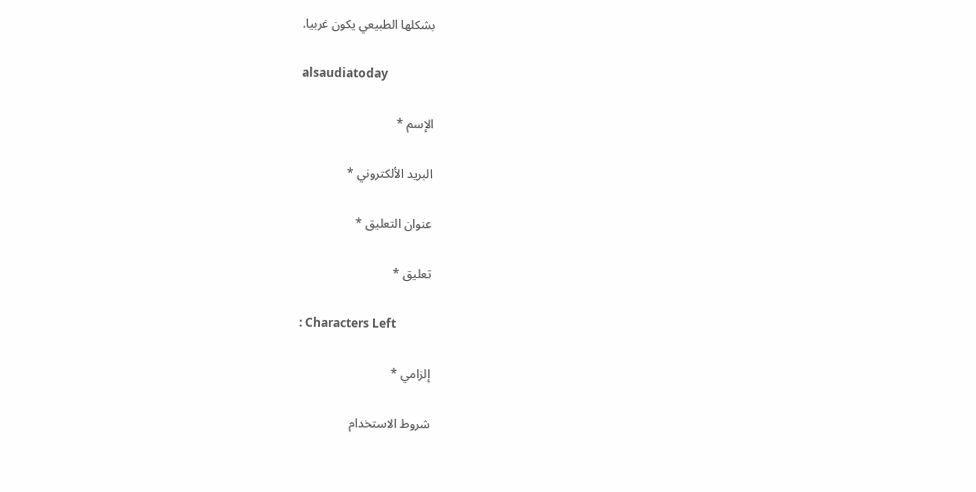بشكلها الطبيعي يكون غربيا.

alsaudiatoday

الإسم *

البريد الألكتروني *

عنوان التعليق *

تعليق *

: Characters Left

إلزامي *

شروط الاستخدام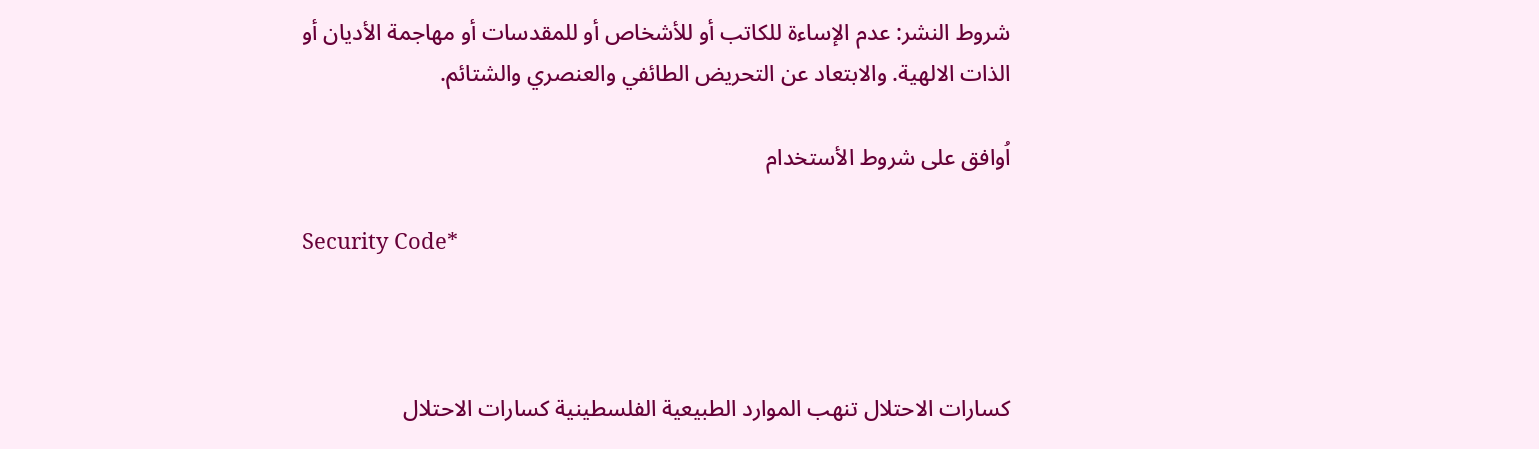شروط النشر: عدم الإساءة للكاتب أو للأشخاص أو للمقدسات أو مهاجمة الأديان أو الذات الالهية. والابتعاد عن التحريض الطائفي والعنصري والشتائم.

اُوافق على شروط الأستخدام

Security Code*



كسارات الاحتلال تنهب الموارد الطبيعية الفلسطينية كسارات الاحتلال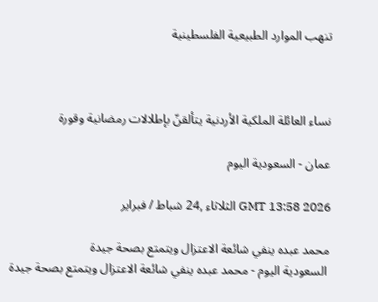تنهب الموارد الطبيعية الفلسطينية



نساء العائلة الملكية الأردنية يتألقنّ بإطلالات رمضانية وقورة

عمان - السعودية اليوم

GMT 13:58 2026 الثلاثاء ,24 شباط / فبراير

محمد عبده ينفي شائعة الاعتزال ويتمتع بصحة جيدة
 السعودية اليوم - محمد عبده ينفي شائعة الاعتزال ويتمتع بصحة جيدة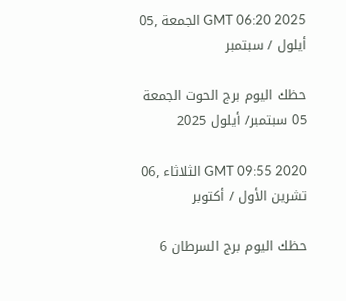GMT 06:20 2025 الجمعة ,05 أيلول / سبتمبر

حظك اليوم برج الحوت الجمعة 05 سبتمبر/ أيلول 2025

GMT 09:55 2020 الثلاثاء ,06 تشرين الأول / أكتوبر

حظك اليوم برج السرطان 6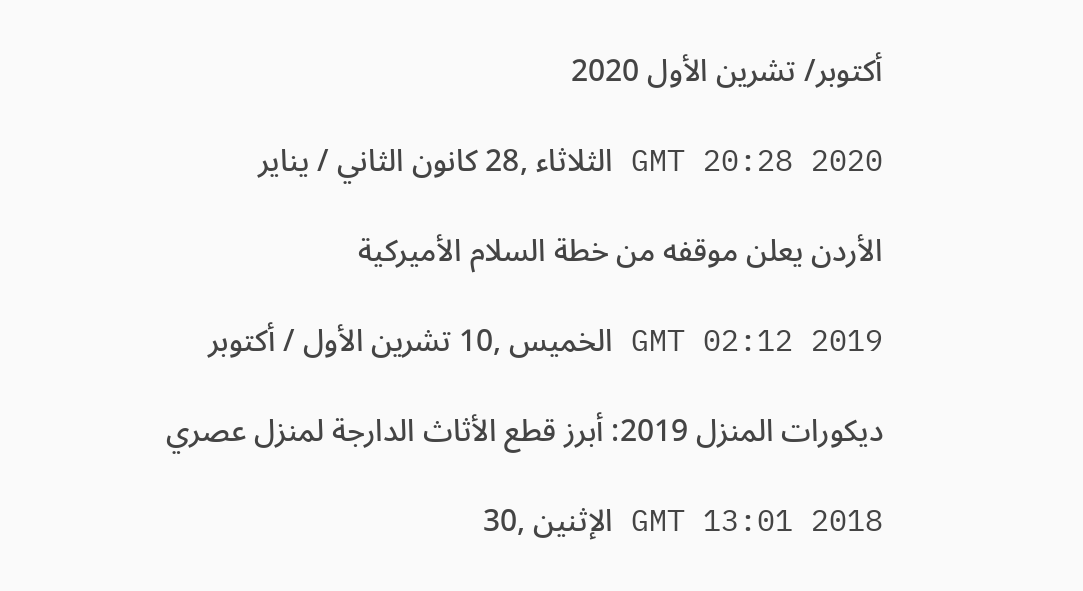أكتوبر/ تشرين الأول 2020

GMT 20:28 2020 الثلاثاء ,28 كانون الثاني / يناير

الأردن يعلن موقفه من خطة السلام الأميركية

GMT 02:12 2019 الخميس ,10 تشرين الأول / أكتوبر

ديكورات المنزل 2019: أبرز قطع الأثاث الدارجة لمنزل عصري

GMT 13:01 2018 الإثنين ,30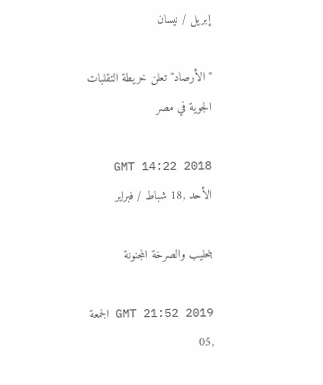إبريل / نيسان

"الأرصاد" تعلن خريطة التقلبات الجوية في مصر

GMT 14:22 2018 الأحد ,18 شباط / فبراير

بنحليب والصرخة المجنونة

GMT 21:52 2019 الجمعة ,05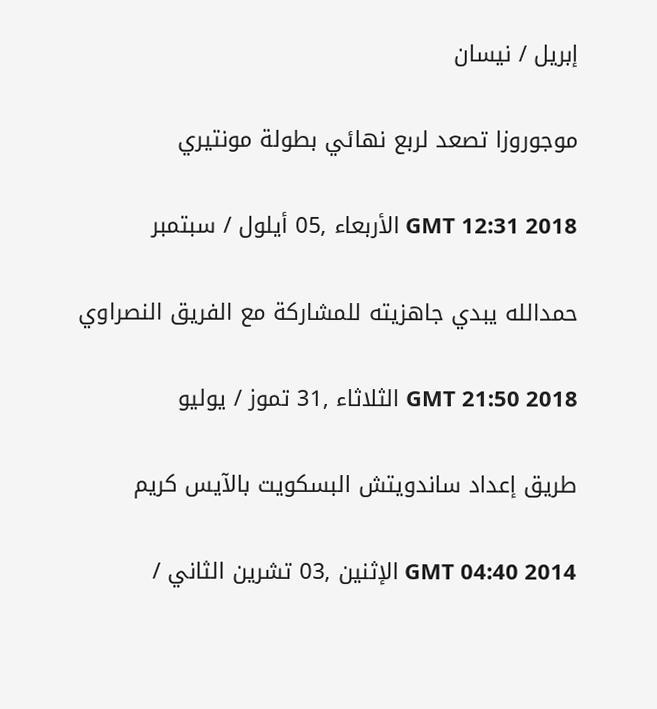إبريل / نيسان

موجوروزا تصعد لربع نهائي بطولة مونتيري

GMT 12:31 2018 الأربعاء ,05 أيلول / سبتمبر

حمدالله يبدي جاهزيته للمشاركة مع الفريق النصراوي

GMT 21:50 2018 الثلاثاء ,31 تموز / يوليو

طريق إعداد ساندويتش البسكويت بالآيس كريم

GMT 04:40 2014 الإثنين ,03 تشرين الثاني /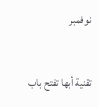نوفمبر

تقنية أبها تفتح باب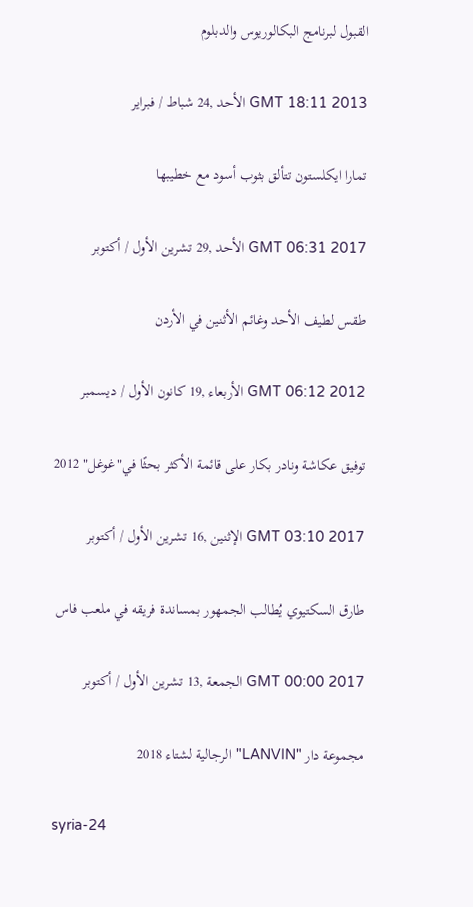القبول لبرنامج البكالوريوس والدبلوم

GMT 18:11 2013 الأحد ,24 شباط / فبراير

تمارا ايكلستون تتألق بثوب أسود مع خطيبها

GMT 06:31 2017 الأحد ,29 تشرين الأول / أكتوبر

طقس لطيف الأحد وغائم الأثنين في الأردن

GMT 06:12 2012 الأربعاء ,19 كانون الأول / ديسمبر

توفيق عكاشة ونادر بكار على قائمة الأكثر بحثًا في"غوغل" 2012

GMT 03:10 2017 الإثنين ,16 تشرين الأول / أكتوبر

طارق السكتيوي يُطالب الجمهور بمساندة فريقه في ملعب فاس

GMT 00:00 2017 الجمعة ,13 تشرين الأول / أكتوبر

مجموعة دار "LANVIN" الرجالية لشتاء 2018

syria-24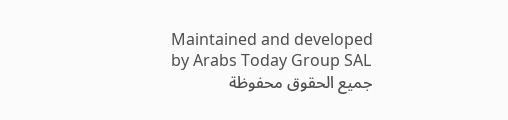Maintained and developed by Arabs Today Group SAL
جميع الحقوق محفوظة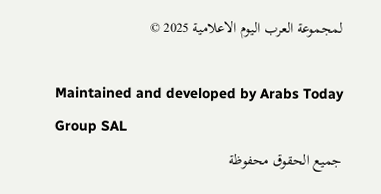لمجموعة العرب اليوم الاعلامية 2025 ©

Maintained and developed by Arabs Today Group SAL
جميع الحقوق محفوظة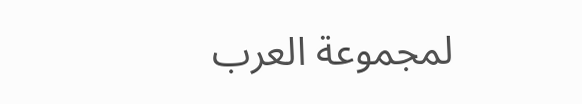لمجموعة العرب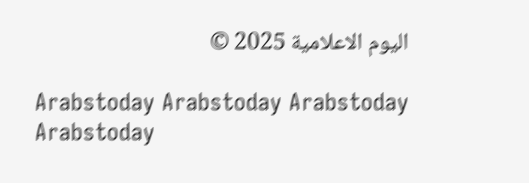اليوم الاعلامية 2025 ©

Arabstoday Arabstoday Arabstoday Arabstoday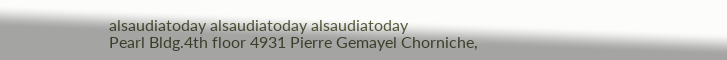alsaudiatoday alsaudiatoday alsaudiatoday
Pearl Bldg.4th floor 4931 Pierre Gemayel Chorniche,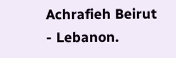Achrafieh Beirut - Lebanon.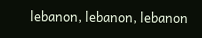lebanon, lebanon, lebanon